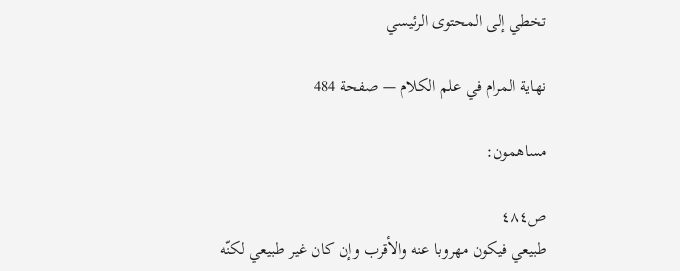تخطي إلى المحتوى الرئيسي

نهاية المرام في علم الكلام — صفحة 484

مساهمون:

ص٤٨٤
طبيعي فيكون مهروبا عنه والأقرب وإن كان غير طبيعي لكنّه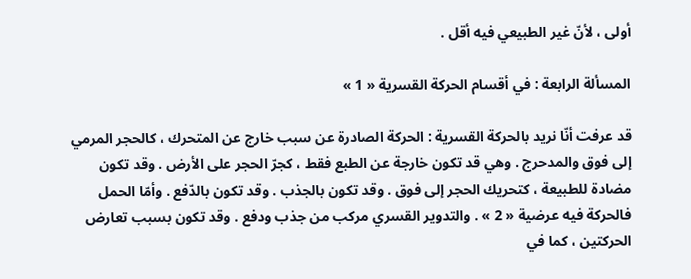أولى ، لأنّ غير الطبيعي فيه أقل .

المسألة الرابعة : في أقسام الحركة القسرية « 1 »

قد عرفت أنّا نريد بالحركة القسرية : الحركة الصادرة عن سبب خارج عن المتحرك ، كالحجر المرمي إلى فوق والمدحرج . وهي قد تكون خارجة عن الطبع فقط ، كجرّ الحجر على الأرض . وقد تكون مضادة للطبيعة ، كتحريك الحجر إلى فوق . وقد تكون بالجذب . وقد تكون بالدّفع . وأمّا الحمل فالحركة فيه عرضية « 2 » . والتدوير القسري مركب من جذب ودفع . وقد تكون بسبب تعارض الحركتين ، كما في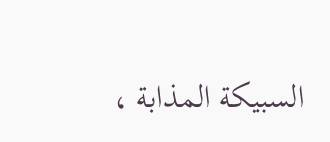السبيكة المذابة ،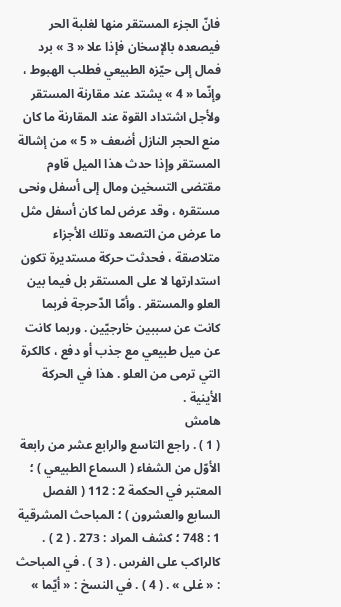فانّ الجزء المستقر منها لغلبة الحر فيصعده بالإسخان فإذا علا « 3 » برد فمال إلى حيّزه الطبيعي فطلب الهبوط ، وإنّما « 4 » يشتد عند مقارنة المستقر ولأجل اشتداد القوة عند المقارنة ما كان منع الحجر النازل أضعف « 5 » من إشالة المستقر وإذا حدث هذا الميل قاوم مقتضى التسخين ومال إلى أسفل ونحى مستقره ، وقد عرض لما كان أسفل مثل ما عرض من التصعد وتلك الأجزاء متلاصقة ، فحدثت حركة مستديرة تكون استدارتها لا على المستقر بل فيما بين العلو والمستقر . وأمّا الدّحرجة فربما كانت عن سببين خارجيّين . وربما كانت عن ميل طبيعي مع جذب أو دفع ، كالكرة التي ترمى من العلو . هذا في الحركة الأينية .
هامش
( 1 ) . راجع التاسع والرابع عشر من رابعة الأوّل من الشفاء ( السماع الطبيعي ) ؛ المعتبر في الحكمة 2 : 112 ( الفصل السابع والعشرون ) ؛ المباحث المشرقية 1 : 748 ؛ كشف المراد : 273 . ( 2 ) . كالراكب على الفرس . ( 3 ) . في المباحث : « غلى » . ( 4 ) . في النسخ : « أيّما »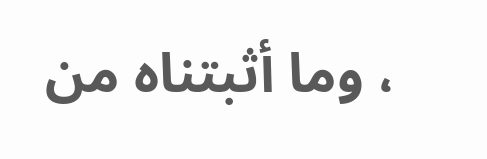، وما أثبتناه من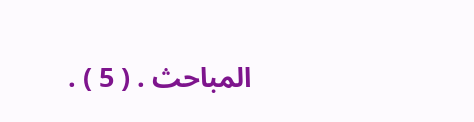المباحث . ( 5 ) .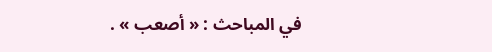في المباحث : « أصعب » .